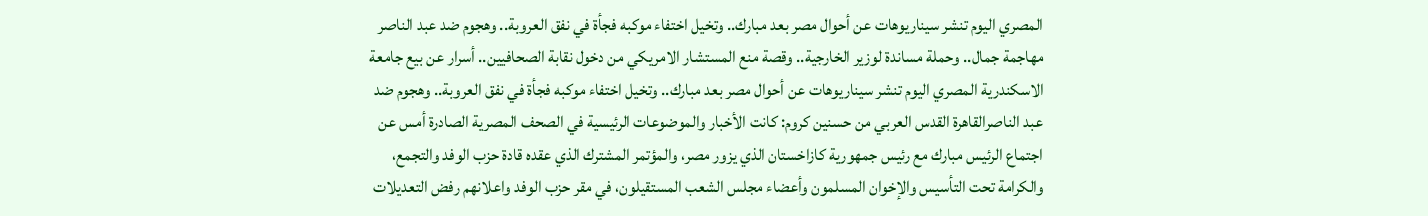المصري اليوم تنشر سيناريوهات عن أحوال مصر بعد مبارك.. وتخيل اختفاء موكبه فجأة في نفق العروبة.. وهجوم ضد عبد الناصر
مهاجمة جمال.. وحملة مساندة لوزير الخارجية.. وقصة منع المستشار الامريكي من دخول نقابة الصحافيين.. أسرار عن بيع جامعة الاسكندرية المصري اليوم تنشر سيناريوهات عن أحوال مصر بعد مبارك.. وتخيل اختفاء موكبه فجأة في نفق العروبة.. وهجوم ضد عبد الناصرالقاهرة القدس العربي من حسنين كروم: كانت الأخبار والموضوعات الرئيسية في الصحف المصرية الصادرة أمس عن اجتماع الرئيس مبارك مع رئيس جمهورية كازاخستان الذي يزور مصر، والمؤتمر المشترك الذي عقده قادة حزب الوفد والتجمع، والكرامة تحت التأسيس والإخوان المسلمون وأعضاء مجلس الشعب المستقيلون، في مقر حزب الوفد واعلانهم رفض التعديلات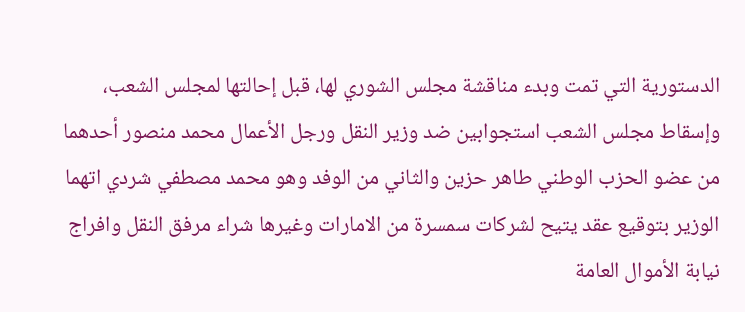الدستورية التي تمت وبدء مناقشة مجلس الشوري لها، قبل إحالتها لمجلس الشعب، وإسقاط مجلس الشعب استجوابين ضد وزير النقل ورجل الأعمال محمد منصور أحدهما من عضو الحزب الوطني طاهر حزين والثاني من الوفد وهو محمد مصطفي شردي اتهما الوزير بتوقيع عقد يتيح لشركات سمسرة من الامارات وغيرها شراء مرفق النقل وافراج نيابة الأموال العامة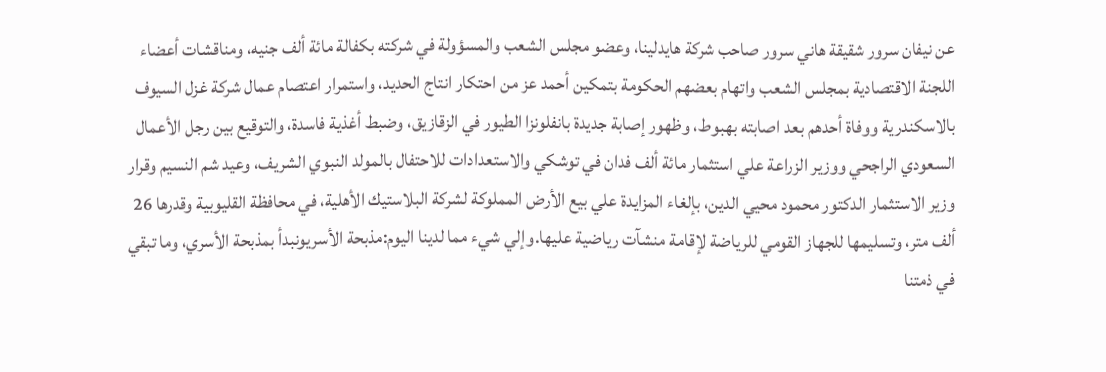عن نيفان سرور شقيقة هاني سرور صاحب شركة هايدلينا، وعضو مجلس الشعب والمسؤولة في شركته بكفالة مائة ألف جنيه، ومناقشات أعضاء اللجنة الاقتصادية بمجلس الشعب واتهام بعضهم الحكومة بتمكين أحمد عز من احتكار انتاج الحديد، واستمرار اعتصام عمال شركة غزل السيوف بالاسكندرية ووفاة أحدهم بعد اصابته بهبوط، وظهور إصابة جديدة بانفلونزا الطيور في الزقازيق، وضبط أغذية فاسدة، والتوقيع بين رجل الأعمال السعودي الراجحي ووزير الزراعة علي استثمار مائة ألف فدان في توشكي والاستعدادات للاحتفال بالمولد النبوي الشريف، وعيد شم النسيم وقرار وزير الاستثمار الدكتور محمود محيي الدين، بإلغاء المزايدة علي بيع الأرض المملوكة لشركة البلاستيك الأهلية، في محافظة القليوبية وقدرها 26 ألف متر، وتسليمها للجهاز القومي للرياضة لإقامة منشآت رياضية عليها.وإلي شيء مما لدينا اليوم:مذبحة الأسريونبدأ بمذبحة الأسري، وما تبقي في ذمتنا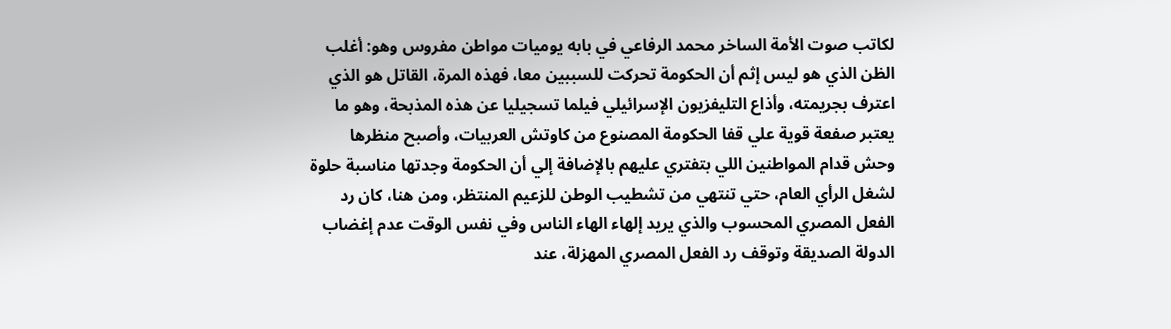لكاتب صوت الأمة الساخر محمد الرفاعي في بابه يوميات مواطن مفروس وهو: أغلب الظن الذي هو ليس إثم أن الحكومة تحركت للسببين معا، فهذه المرة، القاتل هو الذي اعترف بجريمته، وأذاع التليفزيون الإسرائيلي فيلما تسجيليا عن هذه المذبحة، وهو ما يعتبر صفعة قوية علي قفا الحكومة المصنوع من كاوتش العربيات، وأصبح منظرها وحش قدام المواطنين اللي بتفتري عليهم بالإضافة إلي أن الحكومة وجدتها مناسبة حلوة لشغل الرأي العام، حتي تنتهي من تشطيب الوطن للزعيم المنتظر، ومن هنا، كان رد الفعل المصري المحسوب والذي يريد إلهاء الهاء الناس وفي نفس الوقت عدم إغضاب الدولة الصديقة وتوقف رد الفعل المصري المهزلة، عند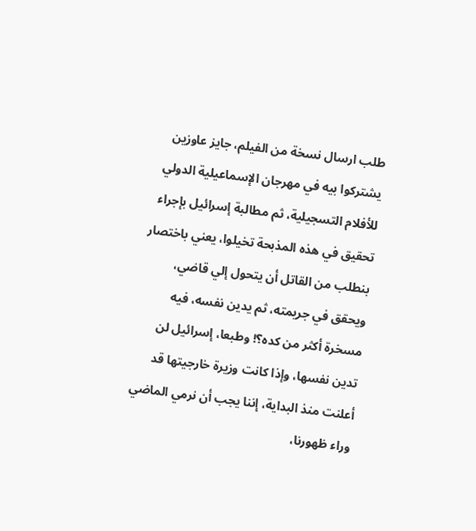طلب ارسال نسخة من الفيلم، جايز عاوزين يشتركوا بيه في مهرجان الإسماعيلية الدولي للأفلام التسجيلية، ثم مطالبة إسرائيل بإجراء تحقيق في هذه المذبحة تخيلوا، يعني باختصار بنطلب من القاتل أن يتحول إلي قاضي، ويحقق في جريمته، ثم يدين نفسه، فيه مسخرة أكثر من كده؟! وطبعا، إسرائيل لن تدين نفسها، وإذا كانت وزيرة خارجيتها قد أعلنت منذ البداية، إننا يجب أن نرمي الماضي وراء ظهورنا،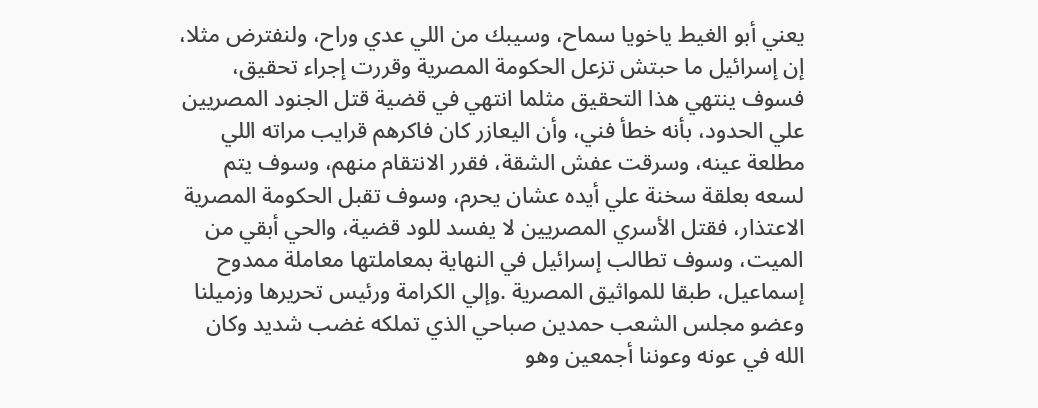يعني أبو الغيط ياخويا سماح، وسيبك من اللي عدي وراح، ولنفترض مثلا، إن إسرائيل ما حبتش تزعل الحكومة المصرية وقررت إجراء تحقيق، فسوف ينتهي هذا التحقيق مثلما انتهي في قضية قتل الجنود المصريين علي الحدود، بأنه خطأ فني، وأن اليعازر كان فاكرهم قرايب مراته اللي مطلعة عينه، وسرقت عفش الشقة، فقرر الانتقام منهم، وسوف يتم لسعه بعلقة سخنة علي أيده عشان يحرم، وسوف تقبل الحكومة المصرية الاعتذار، فقتل الأسري المصريين لا يفسد للود قضية، والحي أبقي من الميت، وسوف تطالب إسرائيل في النهاية بمعاملتها معاملة ممدوح إسماعيل، طبقا للمواثيق المصرية .وإلي الكرامة ورئيس تحريرها وزميلنا وعضو مجلس الشعب حمدين صباحي الذي تملكه غضب شديد وكان الله في عونه وعوننا أجمعين وهو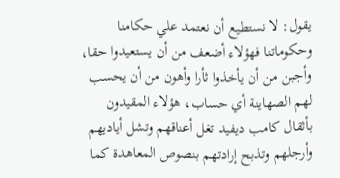يقول: لا نستطيع أن نعتمد علي حكامنا وحكوماتنا فهؤلاء أضعف من أن يستعيدوا حقا، وأجبن من أن يأخذوا ثأرا وأهون من أن يحسب لهم الصهاينة أي حساب، هؤلاء المقيدون بأثقال كامب ديفيد تغل أعناقهم وتشل أياديهم وأرجلهم وتذبح إرادتهم بنصوص المعاهدة كما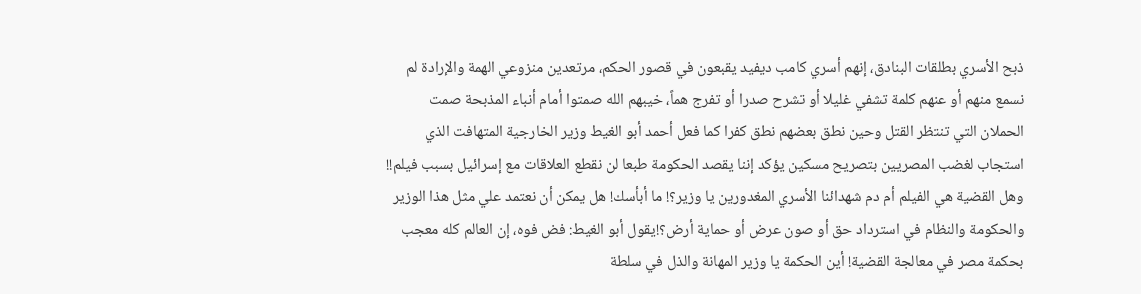ذبح الأسري بطلقات البنادق، إنهم أسري كامب ديفيد يقبعون في قصور الحكم، مرتعدين منزوعي الهمة والإرادة لم نسمع منهم أو عنهم كلمة تشفي غليلا أو تشرح صدرا أو تفرج هماً، خيبهم الله صمتوا أمام أنباء المذبحة صمت الحملان التي تنتظر القتل وحين نطق بعضهم نطق كفرا كما فعل أحمد أبو الغيط وزير الخارجية المتهافت الذي استجاب لغضب المصريين بتصريح مسكين يؤكد إننا يقصد الحكومة طبعا لن نقطع العلاقات مع إسرائيل بسبب فيلم!! وهل القضية هي الفيلم أم دم شهدائنا الأسري المغدورين يا وزير؟! ما أبأسك! هل يمكن أن نعتمد علي مثل هذا الوزير والحكومة والنظام في استرداد حق أو صون عرض أو حماية أرض؟!يقول أبو الغيط: فض فوه، إن العالم كله معجب بحكمة مصر في معالجة القضية! أين الحكمة يا وزير المهانة والذل في سلطة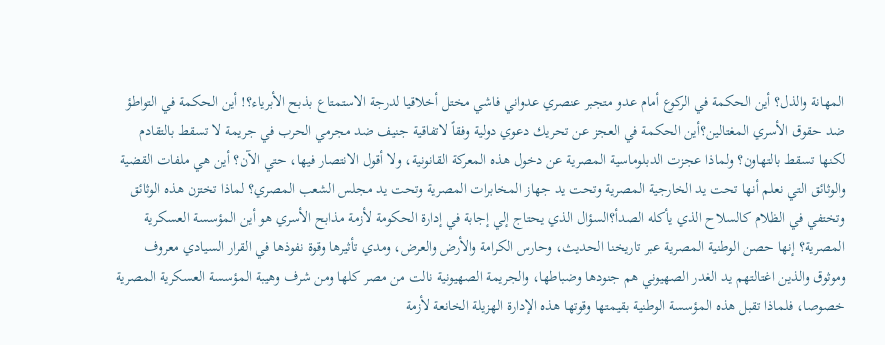المهانة والذل؟ أين الحكمة في الركوع أمام عدو متجبر عنصري عدواني فاشي مختل أخلاقيا لدرجة الاستمتاع بذبح الأبرياء؟! أين الحكمة في التواطؤ ضد حقوق الأسري المغتالين؟أين الحكمة في العجز عن تحريك دعوي دولية وفقاً لاتفاقية جنيف ضد مجرمي الحرب في جريمة لا تسقط بالتقادم لكنها تسقط بالتهاون؟ ولماذا عجزت الدبلوماسية المصرية عن دخول هذه المعركة القانونية، ولا أقول الانتصار فيها، حتي الآن؟ أين هي ملفات القضية والوثائق التي نعلم أنها تحت يد الخارجية المصرية وتحت يد جهاز المخابرات المصرية وتحت يد مجلس الشعب المصري؟ لماذا تختزن هذه الوثائق وتختفي في الظلام كالسلاح الذي يأكله الصدأ؟السؤال الذي يحتاج إلي إجابة في إدارة الحكومة لأزمة مذابح الأسري هو أين المؤسسة العسكرية المصرية؟ إنها حصن الوطنية المصرية عبر تاريخنا الحديث، وحارس الكرامة والأرض والعرض، ومدي تأثيرها وقوة نفوذها في القرار السيادي معروف وموثوق والذين اغتالتهم يد الغدر الصهيوني هم جنودها وضباطها، والجريمة الصهيونية نالت من مصر كلها ومن شرف وهيبة المؤسسة العسكرية المصرية خصوصا، فلماذا تقبل هذه المؤسسة الوطنية بقيمتها وقوتها هذه الإدارة الهزيلة الخانعة لأزمة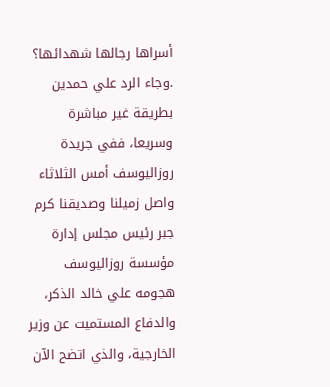أسراها رجالها شهدائها؟ .وجاء الرد علي حمدين بطريقة غير مباشرة وسريعا، ففي جريدة روزاليوسف أمس الثلاثاء واصل زميلنا وصديقنا كرم جبر رئيس مجلس إدارة مؤسسة روزاليوسف هجومه علي خالد الذكر، والدفاع المستميت عن وزير الخارجية، والذي اتضح الآن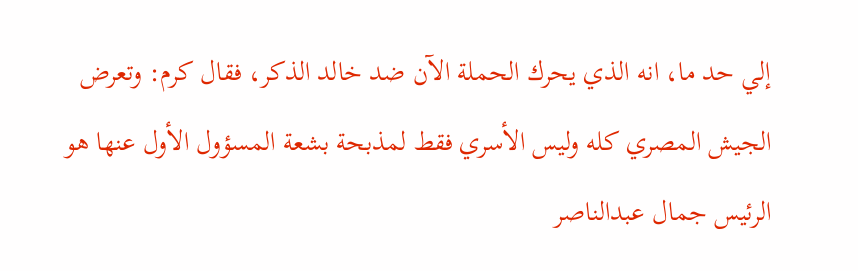إلي حد ما، انه الذي يحرك الحملة الآن ضد خالد الذكر، فقال كرم: وتعرض الجيش المصري كله وليس الأسري فقط لمذبحة بشعة المسؤول الأول عنها هو الرئيس جمال عبدالناصر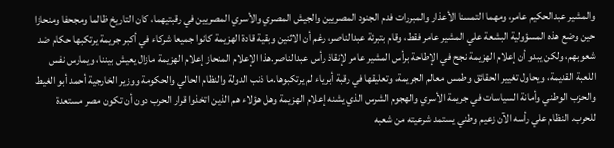والمشير عبدالحكيم عامر، ومهما التمسنا الأعذار والمبررات فدم الجنود المصريين والجيش المصري والأسري المصريين في رقبتيهما، كان التاريخ ظالما ومجحفا ومنحازا حين وضع هذه المسؤولية البشعة علي المشير عامر فقط، وقام بتبرئة عبدالناصر، رغم أن الاثنين وبقية قادة الهزيمة كانوا جميعا شركاء في أكبر جريمة يرتكبها حكام ضد شعوبهم، ولكن يبدو أن إعلام الهزيمة نجح في الإطاحة برأس المشير عامر لإنقاذ رأس عبدالناصر.هذا الإعلام المنحاز إعلام الهزيمة مازال يعيش بيننا، ويمارس نفس اللعبة القديمة، ويحاول تغيير الحقائق وطمس معالم الجريمة، وتعليقها في رقبة أبرياء لم يرتكبوها.ما ذنب الدولة والنظام الحالي والحكومة ووزير الخارجية أحمد أبو الغيط والحزب الوطني وأمانة السياسات في جريمة الأسري والهجوم الشرس الذي يشنه إعلام الهزيمة وهل هؤلاء هم الذين اتخذوا قرار الحرب دون أن تكون مصر مستعدة للحرب. النظام علي رأسه الآن زعيم وطني يستمد شرعيته من شعبه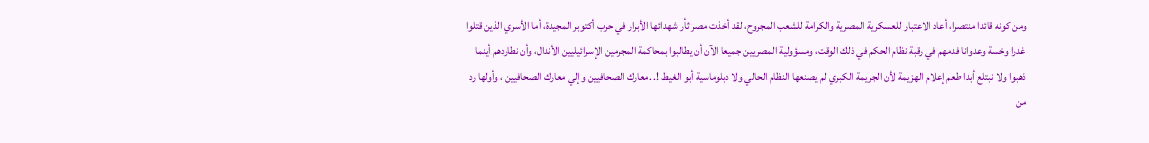ومن كونه قائدا منتصرا، أعاد الاعتبار للعسكرية المصرية والكرامة للشعب المجروح، لقد أخذت مصر ثأر شهدائها الأبرار في حرب أكتوبر المجيدة، أما الأسري الذين قتلوا غدرا وخسة وعدوانا فدمهم في رقبة نظام الحكم في ذلك الوقت، ومسؤولية المصريين جميعا الآن أن يطالبوا بمحاكمة المجرمين الإسرائيليين الأندال، وأن نطاردهم أينما ذهبوا ولا نبتلع أبدا طعم إعلام الهزيمة لأن الجريمة الكبري لم يصنعها النظام الحالي ولا دبلوماسية أبو الغيط !. .معارك الصحافيين وإلي معارك الصحافيين ، وأولها رد من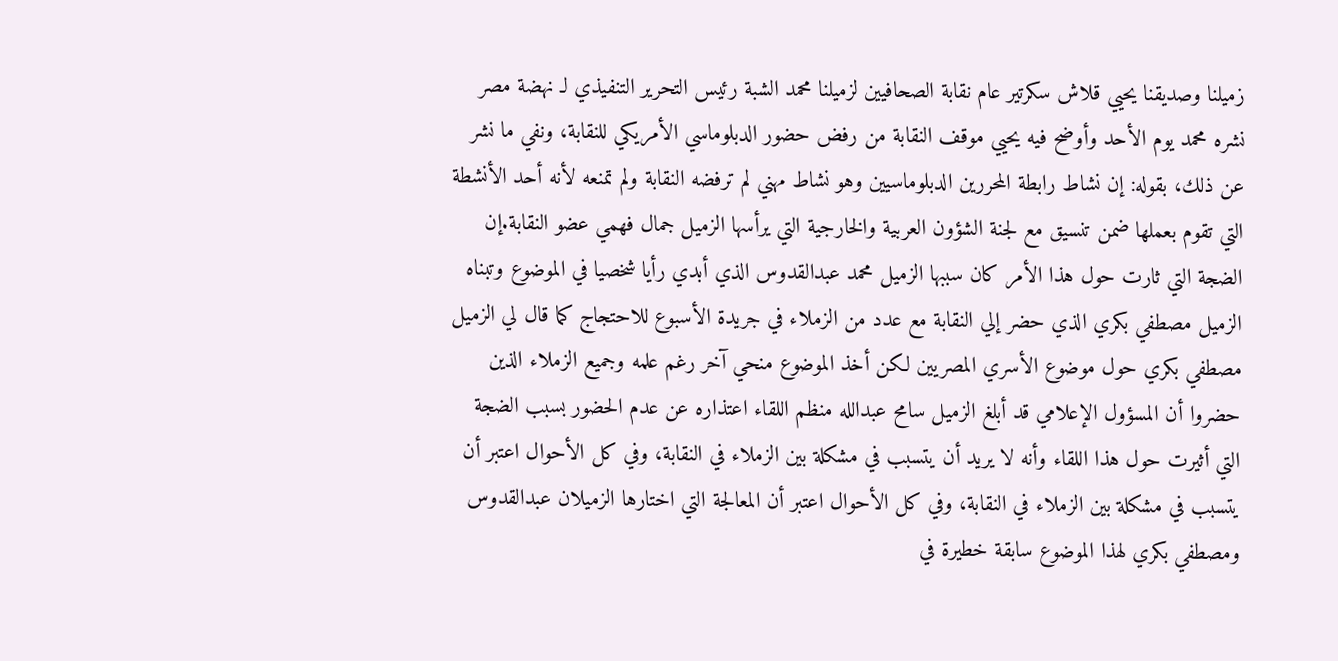زميلنا وصديقنا يحيي قلاش سكرتير عام نقابة الصحافيين لزميلنا محمد الشبة رئيس التحرير التنفيذي لـ نهضة مصر نشره محمد يوم الأحد وأوضح فيه يحيي موقف النقابة من رفض حضور الدبلوماسي الأمريكي للنقابة، ونفي ما نشر عن ذلك، بقوله: إن نشاط رابطة المحررين الدبلوماسيين وهو نشاط مهني لم ترفضه النقابة ولم تمنعه لأنه أحد الأنشطة التي تقوم بعملها ضمن تنسيق مع لجنة الشؤون العربية والخارجية التي يرأسها الزميل جمال فهمي عضو النقابة.إن الضجة التي ثارت حول هذا الأمر كان سببها الزميل محمد عبدالقدوس الذي أبدي رأيا شخصيا في الموضوع وتبناه الزميل مصطفي بكري الذي حضر إلي النقابة مع عدد من الزملاء في جريدة الأسبوع للاحتجاج كما قال لي الزميل مصطفي بكري حول موضوع الأسري المصريين لكن أخذ الموضوع منحي آخر رغم علمه وجميع الزملاء الذين حضروا أن المسؤول الإعلامي قد أبلغ الزميل سامح عبدالله منظم اللقاء اعتذاره عن عدم الحضور بسبب الضجة التي أثيرت حول هذا اللقاء وأنه لا يريد أن يتسبب في مشكلة بين الزملاء في النقابة، وفي كل الأحوال اعتبر أن يتسبب في مشكلة بين الزملاء في النقابة، وفي كل الأحوال اعتبر أن المعالجة التي اختارها الزميلان عبدالقدوس ومصطفي بكري لهذا الموضوع سابقة خطيرة في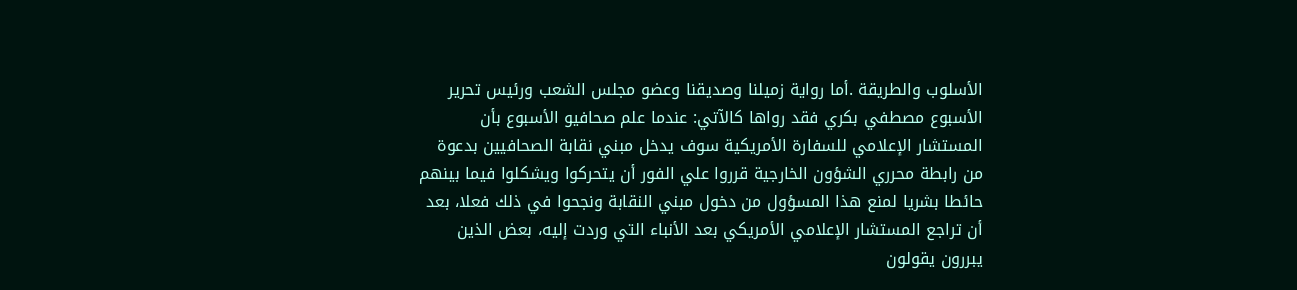الأسلوب والطريقة .أما رواية زميلنا وصديقنا وعضو مجلس الشعب ورئيس تحرير الأسبوع مصطفي بكري فقد رواها كالآتي: عندما علم صحافيو الأسبوع بأن المستشار الإعلامي للسفارة الأمريكية سوف يدخل مبني نقابة الصحافيين بدعوة من رابطة محرري الشؤون الخارجية قرروا علي الفور أن يتحركوا ويشكلوا فيما بينهم حائطا بشريا لمنع هذا المسؤول من دخول مبني النقابة ونجحوا في ذلك فعلا، بعد أن تراجع المستشار الإعلامي الأمريكي بعد الأنباء التي وردت إليه، بعض الذين يبررون يقولون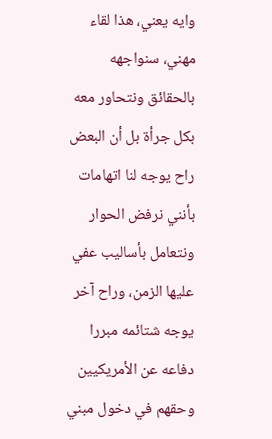وايه يعني، هذا لقاء مهني، سنواجهه بالحقائق ونتحاور معه بكل جرأة بل أن البعض راح يوجه لنا اتهامات بأنني نرفض الحوار ونتعامل بأساليب عفي عليها الزمن، وراح آخر يوجه شتائمه مبررا دفاعه عن الأمريكيين وحقهم في دخول مبني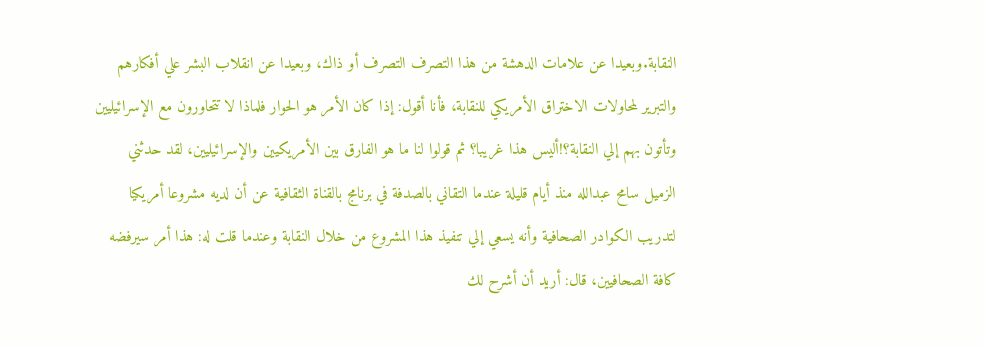النقابة.وبعيدا عن علامات الدهشة من هذا التصرف التصرف أو ذاك، وبعيدا عن انقلاب البشر علي أفكارهم والتبرير لمحاولات الاختراق الأمريكي للنقابة، فأنا أقول: إذا كان الأمر هو الحوار فلماذا لا تتحاورون مع الإسرائيليين وتأتون بهم إلي النقابة؟!أليس هذا غريبا؟ ثم قولوا لنا ما هو الفارق بين الأمريكيين والإسرائيليين، لقد حدثني الزميل سامح عبدالله منذ أيام قليلة عندما التقاني بالصدفة في برنامج بالقناة الثقافية عن أن لديه مشروعا أمريكيا لتدريب الكوادر الصحافية وأنه يسعي إلي تنفيذ هذا المشروع من خلال النقابة وعندما قلت له: هذا أمر سيرفضه كافة الصحافيين، قال: أريد أن أشرح لك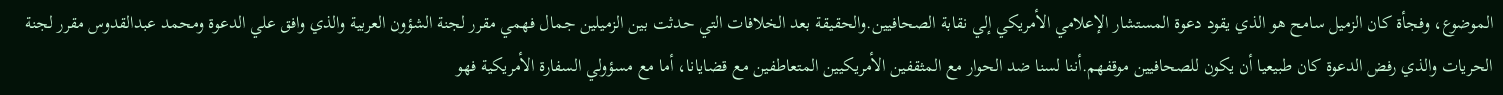الموضوع، وفجأة كان الزميل سامح هو الذي يقود دعوة المستشار الإعلامي الأمريكي إلي نقابة الصحافيين.والحقيقة بعد الخلافات التي حدثت بين الزميلين جمال فهمي مقرر لجنة الشؤون العربية والذي وافق علي الدعوة ومحمد عبدالقدوس مقرر لجنة الحريات والذي رفض الدعوة كان طبيعيا أن يكون للصحافيين موقفهم.أننا لسنا ضد الحوار مع المثقفين الأمريكيين المتعاطفين مع قضايانا، أما مع مسؤولي السفارة الأمريكية فهو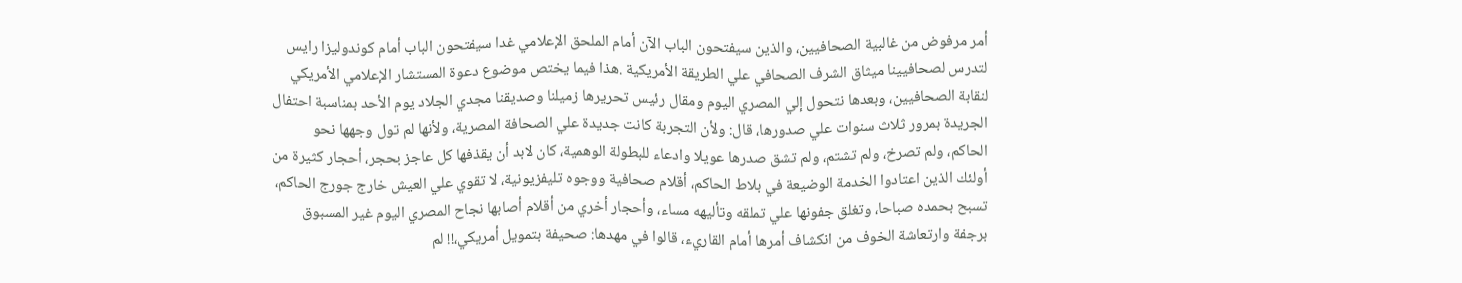أمر مرفوض من غالبية الصحافيين، والذين سيفتحون الباب الآن أمام الملحق الإعلامي غدا سيفتحون الباب أمام كوندوليزا رايس لتدرس لصحافيينا ميثاق الشرف الصحافي علي الطريقة الأمريكية .هذا فيما يختص موضوع دعوة المستشار الإعلامي الأمريكي لنقابة الصحافيين، وبعدها نتحول إلي المصري اليوم ومقال رئيس تحريرها زميلنا وصديقنا مجدي الجلاد يوم الأحد بمناسبة احتفال الجريدة بمرور ثلاث سنوات علي صدورها، قال: ولأن التجربة كانت جديدة علي الصحافة المصرية، ولأنها لم تول وجهها نحو الحاكم، ولم تصرخ، ولم تشتم، ولم تشق صدرها عويلا وادعاء للبطولة الوهمية، كان لابد أن يقذفها كل عاجز بحجر، أحجار كثيرة من أولئك الذين اعتادوا الخدمة الوضيعة في بلاط الحاكم، أقلام صحافية ووجوه تليفزيونية، لا تقوي علي العيش خارج جورج الحاكم، تسبح بحمده صباحا، وتغلق جفونها علي تملقه وتأليهه مساء، وأحجار أخري من أقلام أصابها نجاح المصري اليوم غير المسبوق برجفة وارتعاشة الخوف من انكشاف أمرها أمام القاريء، قالوا في مهدها: صحيفة بتمويل أمريكي،!! لم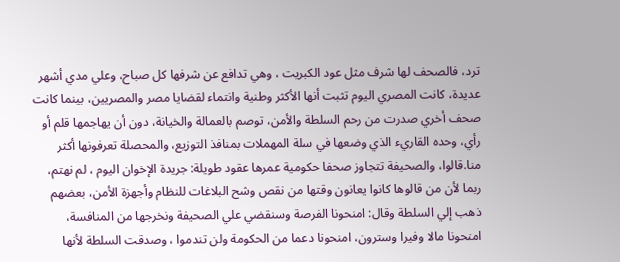ترد، فالصحف لها شرف مثل عود الكبريت ، وهي تدافع عن شرفها كل صباح، وعلي مدي أشهر عديدة، كانت المصري اليوم تثبت أنها الأكثر وطنية وانتماء لقضايا مصر والمصريين، بينما كانت صحف أخري صدرت من رحم السلطة والأمن، توصم بالعمالة والخيانة، دون أن يهاجمها قلم أو رأي، وحده القاريء الذي وضعها في سلة المهملات بمنافذ التوزيع، والمحصلة تعرفونها أكثر منا.قالوا، والصحيفة تتجاوز صحفا حكومية عمرها عقود طويلة: جريدة الإخوان اليوم ، لم نهتم، ربما لأن من قالوها كانوا يعانون وقتها من نقص وشح البلاغات للنظام وأجهزة الأمن، بعضهم ذهب إلي السلطة وقال: امنحونا الفرصة وسنقضي علي الصحيفة ونخرجها من المنافسة، امنحونا مالا وفيرا وسترون، امنحونا دعما من الحكومة ولن تندموا ، وصدقت السلطة لأنها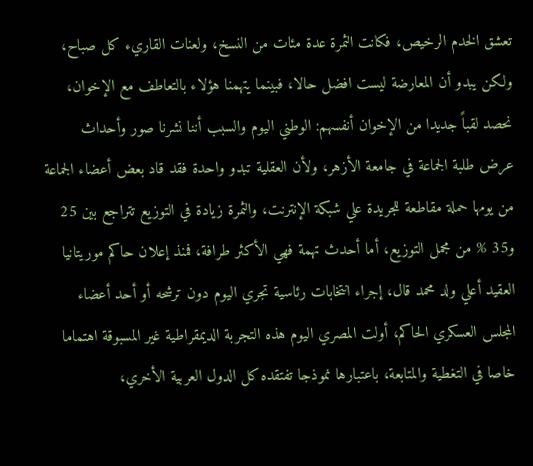تعشق الخدم الرخيص، فكانت الثمرة عدة مئات من النسخ، ولعنات القاريء كل صباح، ولكن يبدو أن المعارضة ليست افضل حالا، فبينما يتهمنا هؤلاء بالتعاطف مع الإخوان، نحصد لقباً جديدا من الإخوان أنفسهم: الوطني اليوم والسبب أننا نشرنا صور وأحداث عرض طلبة الجماعة في جامعة الأزهر، ولأن العقلية تبدو واحدة فقد قاد بعض أعضاء الجماعة من يومها حملة مقاطعة للجريدة علي شبكة الإنترنت، والثمرة زيادة في التوزيع تتراجع بين 25 و35 % من مجمل التوزيع، أما أحدث تهمة فهي الأكثر طرافة، فمنذ إعلان حاكم موريتانيا العقيد أعلي ولد محمد قال، إجراء انتخابات رئاسية تجري اليوم دون ترشحه أو أحد أعضاء المجلس العسكري الحاكم، أولت المصري اليوم هذه التجربة الديمقراطية غير المسبوقة اهتماما خاصا في التغطية والمتابعة، باعتبارها نموذجا تفتقده كل الدول العربية الأخري،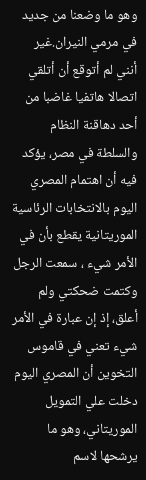وهو ما وضعنا من جديد في مرمي النيران.غير أنني لم أتوقع أن أتلقي اتصالا هاتفيا غاضبا من أحد دهاقنة النظام والسلطة في مصر، يؤكد فيه أن اهتمام المصري اليوم بالانتخابات الرئاسية الموريتانية يقطع بأن في الأمر شيء ، سمعت الرجل وكتمت ضحكتي ولم أعلق، إذ إن عبارة في الأمر شيء تعني في قاموس التخوين أن المصري اليوم دخلت علي التمويل الموريتاني، وهو ما يرشحها لاسم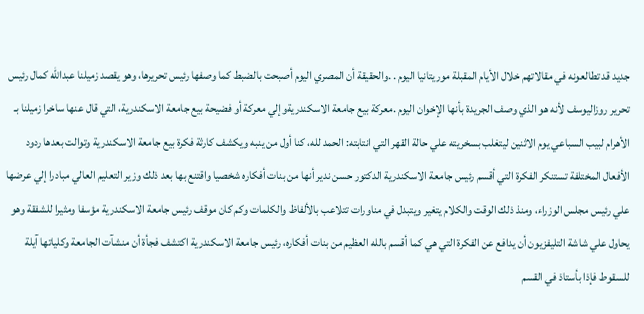جديد قد تطالعونه في مقالاتهم خلال الأيام المقبلة موريتانيا اليوم . .والحقيقة أن المصري اليوم أصبحت بالضبط كما وصفها رئيس تحريرها، وهو يقصد زميلنا عبدالله كمال رئيس تحرير روزاليوسف لأنه هو الذي وصف الجريدة بأنها الإخوان اليوم .معركة بيع جامعة الاسكندريةوإلي معركة أو فضيحة بيع جامعة الاسكندرية، التي قال عنها ساخرا زميلنا بـ الأهرام لبيب السباعي يوم الاثنين ليتغلب بسخريته علي حالة القهر التي انتابته: الحمد لله، كنا أول من ينبه ويكشف كارثة فكرة بيع جامعة الاسكندرية وتوالت بعدها ردود الأفعال المختلفة تستنكر الفكرة التي أقسم رئيس جامعة الاسكندرية الدكتور حسن ندير أنها من بنات أفكاره شخصيا واقتنع بها بعد ذلك وزير التعليم العالي مبادرا إلي عرضها علي رئيس مجلس الوزراء، ومنذ ذلك الوقت والكلام يتغير ويتبدل في مناورات تتلاعب بالألفاظ والكلمات وكم كان موقف رئيس جامعة الاسكندرية مؤسفا ومثيرا للشفقة وهو يحاول علي شاشة التليفزيون أن يدافع عن الفكرة التي هي كما أقسم بالله العظيم من بنات أفكاره، رئيس جامعة الاسكندرية اكتشف فجأة أن منشآت الجامعة وكلياتها آيلة للسقوط فإذا بأستاذ في القسم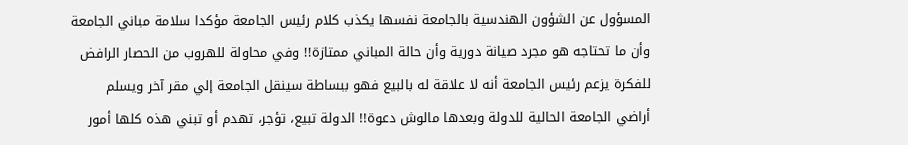المسؤول عن الشؤون الهندسية بالجامعة نفسها يكذب كلام رئيس الجامعة مؤكدا سلامة مباني الجامعة وأن ما تحتاجه هو مجرد صيانة دورية وأن حالة المباني ممتازة!! وفي محاولة للهروب من الحصار الرافض للفكرة يزعم رئيس الجامعة أنه لا علاقة له بالبيع فهو ببساطة سينقل الجامعة إلي مقر آخر ويسلم أراضي الجامعة الحالية للدولة وبعدها مالوش دعوة!! الدولة تبيع، تؤجر، تهدم أو تبني هذه كلها أمور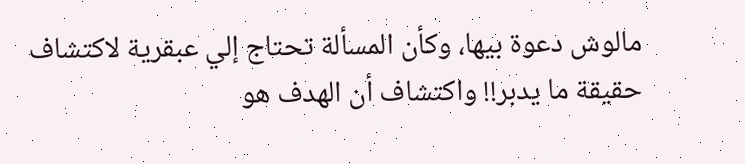مالوش دعوة بيها، وكأن المسألة تحتاج إلي عبقرية لاكتشاف حقيقة ما يدبر!! واكتشاف أن الهدف هو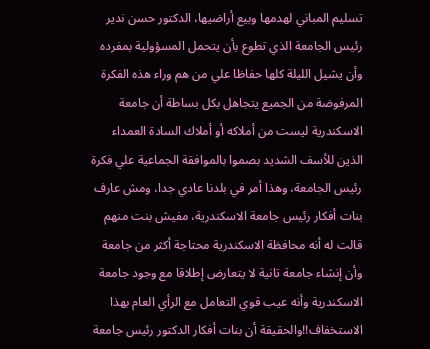تسليم المباني لهدمها وبيع أراضيها، الدكتور حسن ندير رئيس الجامعة الذي تطوع بأن يتحمل المسؤولية بمفرده وأن يشيل الليلة كلها حفاظا علي من هم وراء هذه الفكرة المرفوضة من الجميع يتجاهل بكل بساطة أن جامعة الاسكندرية ليست من أملاكه أو أملاك السادة العمداء الذين للأسف الشديد بصموا بالموافقة الجماعية علي فكرة رئيس الجامعة، وهذا أمر في بلدنا عادي جدا، ومش عارف بنات أفكار رئيس جامعة الاسكندرية، مفيش بنت منهم قالت له أنه محافظة الاسكندرية محتاجة أكثر من جامعة وأن إنشاء جامعة تانية لا يتعارض إطلاقا مع وجود جامعة الاسكندرية وأنه عيب قوي التعامل مع الرأي العام بهذا الاستخفاف!!والحقيقة أن بنات أفكار الدكتور رئيس جامعة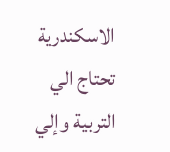الاسكندرية تحتاج الي التربية وإلي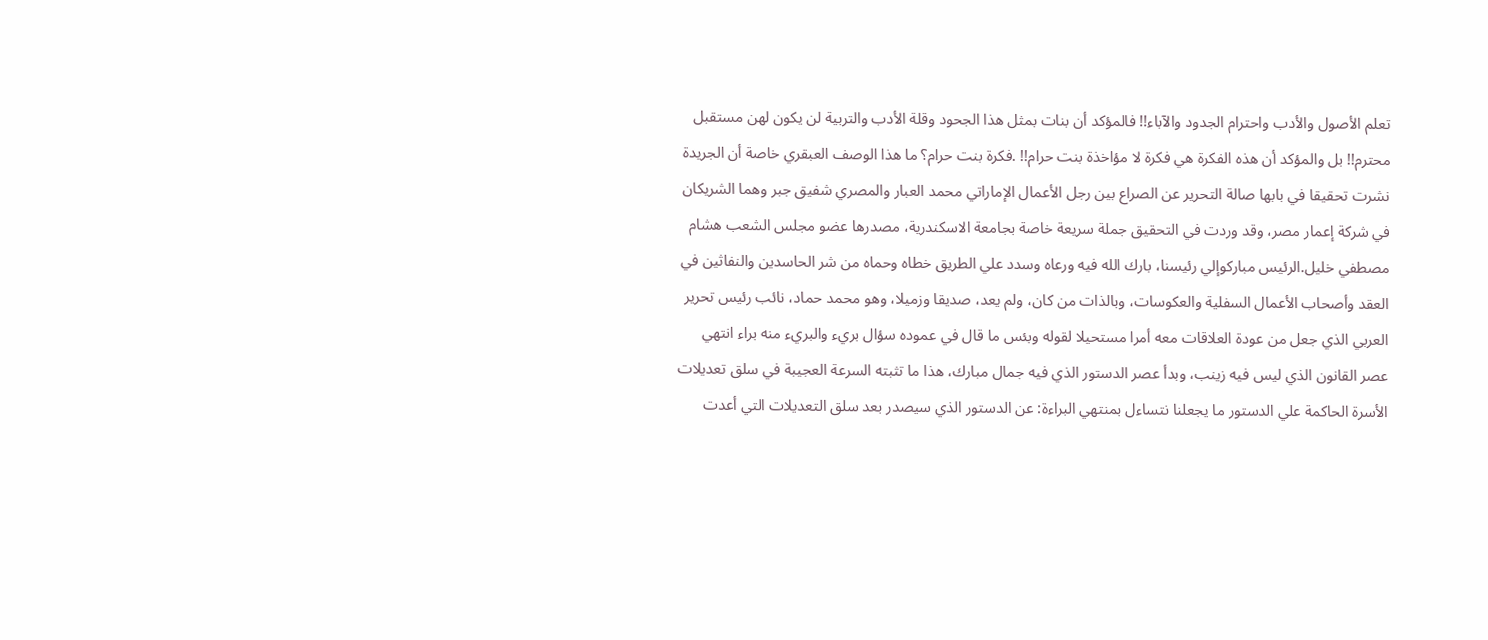تعلم الأصول والأدب واحترام الجدود والآباء!! فالمؤكد أن بنات بمثل هذا الجحود وقلة الأدب والتربية لن يكون لهن مستقبل محترم!! بل والمؤكد أن هذه الفكرة هي فكرة لا مؤاخذة بنت حرام!! .فكرة بنت حرام؟ ما هذا الوصف العبقري خاصة أن الجريدة نشرت تحقيقا في بابها صالة التحرير عن الصراع بين رجل الأعمال الإماراتي محمد العبار والمصري شفيق جبر وهما الشريكان في شركة إعمار مصر، وقد وردت في التحقيق جملة سريعة خاصة بجامعة الاسكندرية، مصدرها عضو مجلس الشعب هشام مصطفي خليل.الرئيس مباركوإلي رئيسنا، بارك الله فيه ورعاه وسدد علي الطريق خطاه وحماه من شر الحاسدين والنفاثين في العقد وأصحاب الأعمال السفلية والعكوسات، وبالذات من كان، ولم يعد، صديقا وزميلا، وهو محمد حماد، نائب رئيس تحرير العربي الذي جعل من عودة العلاقات معه أمرا مستحيلا لقوله وبئس ما قال في عموده سؤال بريء والبريء منه براء انتهي عصر القانون الذي ليس فيه زينب، وبدأ عصر الدستور الذي فيه جمال مبارك، هذا ما تثبته السرعة العجيبة في سلق تعديلات الأسرة الحاكمة علي الدستور ما يجعلنا نتساءل بمنتهي البراءة: عن الدستور الذي سيصدر بعد سلق التعديلات التي أعدت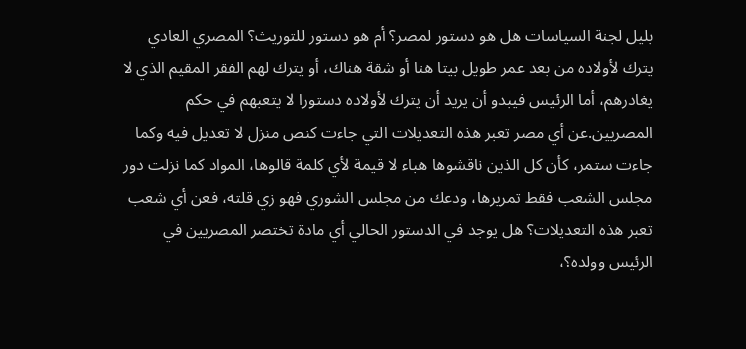بليل لجنة السياسات هل هو دستور لمصر؟ أم هو دستور للتوريث؟ المصري العادي يترك لأولاده من بعد عمر طويل بيتا هنا أو شقة هناك، أو يترك لهم الفقر المقيم الذي لا يغادرهم، أما الرئيس فيبدو أن يريد أن يترك لأولاده دستورا لا يتعبهم في حكم المصريين.عن أي مصر تعبر هذه التعديلات التي جاءت كنص منزل لا تعديل فيه وكما جاءت ستمر، كأن كل الذين ناقشوها هباء لا قيمة لأي كلمة قالوها، المواد كما نزلت دور مجلس الشعب فقط تمريرها، ودعك من مجلس الشوري فهو زي قلته، فعن أي شعب تعبر هذه التعديلات؟ هل يوجد في الدستور الحالي أي مادة تختصر المصريين في الرئيس وولده؟،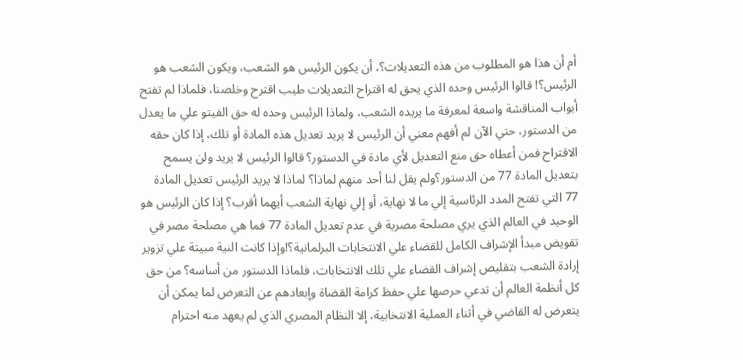أم أن هذا هو المطلوب من هذه التعديلات؟، أن يكون الرئيس هو الشعب، ويكون الشعب هو الرئيس؟! قالوا الرئيس وحده الذي يحق له اقتراح التعديلات طيب اقترح وخلصنا، فلماذا لم تفتح أبواب المناقشة واسعة لمعرفة ما يريده الشعب، ولماذا الرئيس وحده له حق الفيتو علي ما يعدل من الدستور، حتي الآن لم أفهم معني أن الرئيس لا يريد تعديل هذه المادة أو تلك، إذا كان حقه الاقتراح فمن أعطاه حق منع التعديل لأي مادة في الدستور؟ قالوا الرئيس لا يريد ولن يسمح بتعديل المادة 77 من الدستور؟ولم يقل لنا أحد منهم لماذا؟ لماذا لا يريد الرئيس تعديل المادة 77 التي تفتح المدد الرئاسية إلي ما لا نهاية، أو إلي نهاية الشعب أيهما أقرب؟ إذا كان الرئيس هو الوحيد في العالم الذي يري مصلحة مصرية في عدم تعديل المادة 77 فما هي مصلحة مصر في تقويض مبدأ الإشراف الكامل للقضاء علي الانتخابات البرلمانية؟!وإذا كانت النية مبيتة علي تزوير إرادة الشعب بتقليص إشراف القضاء علي تلك الانتخابات، فلماذا الدستور من أساسه؟ من حق كل أنظمة العالم أن تدعي حرصها علي حفظ كرامة القضاة وإبعادهم عن التعرض لما يمكن أن يتعرض له القاضي في أثناء العملية الانتخابية، إلا النظام المصري الذي لم يعهد منه احترام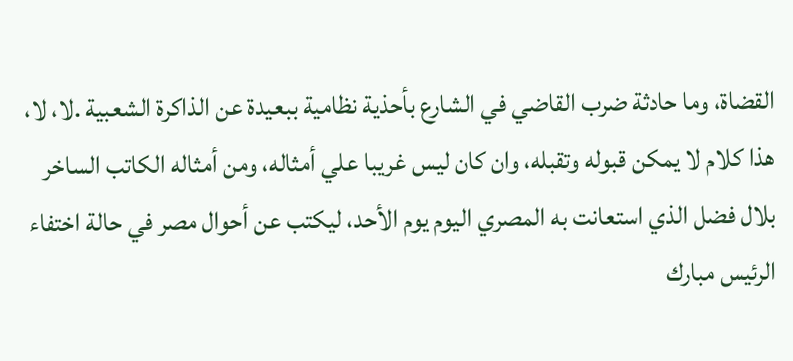القضاة، وما حادثة ضرب القاضي في الشارع بأحذية نظامية ببعيدة عن الذاكرة الشعبية .لا، لا، هذا كلام لا يمكن قبوله وتقبله، وان كان ليس غريبا علي أمثاله، ومن أمثاله الكاتب الساخر بلال فضل الذي استعانت به المصري اليوم يوم الأحد، ليكتب عن أحوال مصر في حالة اختفاء الرئيس مبارك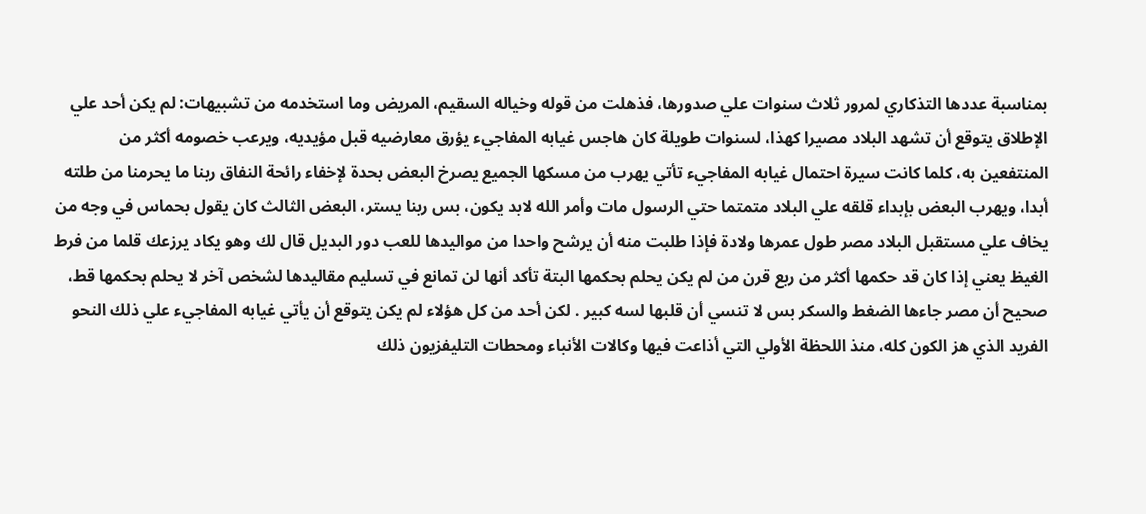بمناسبة عددها التذكاري لمرور ثلاث سنوات علي صدورها، فذهلت من قوله وخياله السقيم، المريض وما استخدمه من تشبيهات: لم يكن أحد علي الإطلاق يتوقع أن تشهد البلاد مصيرا كهذا، لسنوات طويلة كان هاجس غيابه المفاجيء يؤرق معارضيه قبل مؤيديه، ويرعب خصومه أكثر من المنتفعين به، كلما كانت سيرة احتمال غيابه المفاجيء تأتي يهرب من مسكها الجميع يصرخ البعض بحدة لإخفاء رائحة النفاق ربنا ما يحرمنا من طلته أبدا، ويهرب البعض بإبداء قلقه علي البلاد متمتما حتي الرسول مات وأمر الله لابد يكون، بس ربنا يستر، البعض الثالث كان يقول بحماس في وجه من يخاف علي مستقبل البلاد مصر طول عمرها ولادة فإذا طلبت منه أن يرشح واحدا من مواليدها للعب دور البديل قال لك وهو يكاد يرزعك قلما من فرط الغيظ يعني إذا كان قد حكمها أكثر من ربع قرن من لم يكن يحلم بحكمها البتة تأكد أنها لن تمانع في تسليم مقاليدها لشخص آخر لا يحلم بحكمها قط، صحيح أن مصر جاءها الضغط والسكر بس لا تنسي أن قلبها لسه كبير . لكن أحد من كل هؤلاء لم يكن يتوقع أن يأتي غيابه المفاجيء علي ذلك النحو الفريد الذي هز الكون كله، منذ اللحظة الأولي التي أذاعت فيها وكالات الأنباء ومحطات التليفزيون ذلك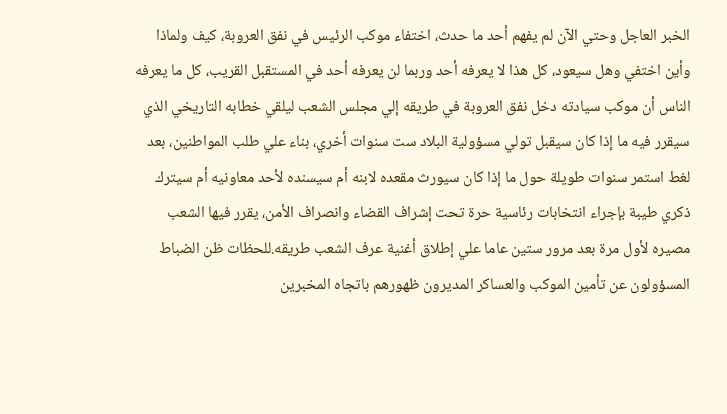الخبر العاجل وحتي الآن لم يفهم أحد ما حدث، اختفاء موكب الرئيس في نفق العروبة، كيف ولماذا وأين اختفي وهل سيعود، كل هذا لا يعرفه أحد وربما لن يعرفه أحد في المستقبل القريب، كل ما يعرفه الناس أن موكب سيادته دخل نفق العروبة في طريقه إلي مجلس الشعب ليلقي خطابه التاريخي الذي سيقرر فيه ما إذا كان سيقبل تولي مسؤولية البلاد ست سنوات أخري، بناء علي طلب المواطنين، بعد لغط استمر سنوات طويلة حول ما إذا كان سيورث مقعده لابنه أم سيسنده لأحد معاونيه أم سيترك ذكري طيبة بإجراء انتخابات رئاسية حرة تحت إشراف القضاء وانصراف الأمن، يقرر فيها الشعب مصيره لأول مرة بعد مرور ستين عاما علي إطلاق أغنية عرف الشعب طريقه.للحظات ظن الضباط المسؤولون عن تأمين الموكب والعساكر المديرون ظهورهم باتجاه المخبرين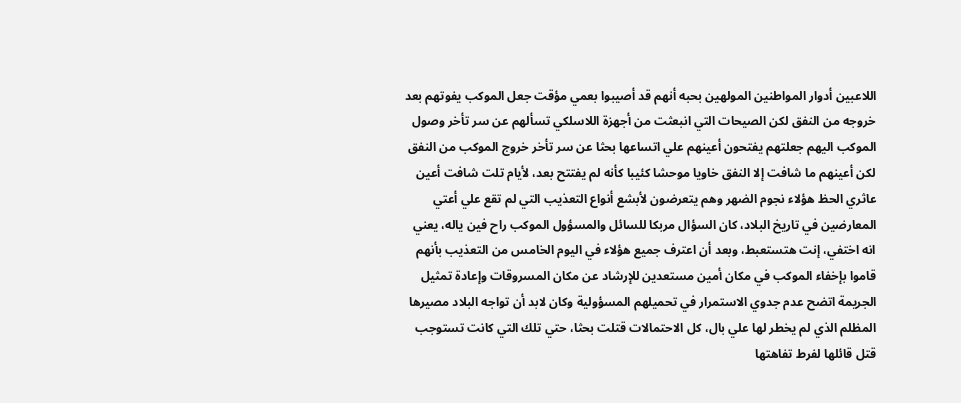اللاعبين أدوار المواطنين المولهين بحبه أنهم قد أصيبوا بعمي مؤقت جعل الموكب يفوتهم بعد خروجه من النفق لكن الصيحات التي انبعثت من أجهزة اللاسلكي تسألهم عن سر تأخر وصول الموكب اليهم جعلتهم يفتحون أعينهم علي اتساعها بحثا عن سر تأخر خروج الموكب من النفق لكن أعينهم ما شافت إلا النفق خاويا موحشا كئيبا كأنه لم يفتتح بعد، لأيام تلت شافت أعين عاثري الحظ هؤلاء نجوم الضهر وهم يتعرضون لأبشع أنواع التعذيب التي لم تقع علي أعتي المعارضين في تاريخ البلاد، كان السؤال مربكا للسائل والمسؤول الموكب راح فين ياله، يعني انه اختفي، إنت هتستعبط، وبعد أن اعترف جميع هؤلاء في اليوم الخامس من التعذيب بأنهم قاموا بإخفاء الموكب في مكان أمين مستعدين للإرشاد عن مكان المسروقات وإعادة تمثيل الجريمة اتضح عدم جدوي الاستمرار في تحميلهم المسؤولية وكان لابد أن تواجه البلاد مصيرها المظلم الذي لم يخطر لها علي بال، كل الاحتمالات قتلت بحثا، حتي تلك التي كانت تستوجب قتل قائلها لفرط تفاهتها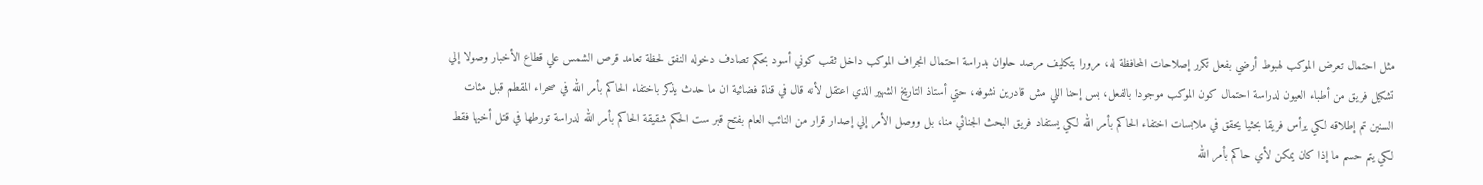مثل احتمال تعرض الموكب لهبوط أرضي بفعل تكرر إصلاحات المحافظة له، مرورا بتكليف مرصد حلوان بدراسة احتمال انجراف الموكب داخل ثقب كوني أسود بحكم تصادف دخوله النفق لحظة تعامد قرص الشمس علي قطاع الأخبار وصولا إلي تشكيل فريق من أطباء العيون لدراسة احتمال كون الموكب موجودا بالفعل، بس إحنا اللي مش قادرين نشوفه، حتي أستاذ التاريخ الشهير الذي اعتقل لأنه قال في قناة فضائية ان ما حدث يذكر باختفاء الحاكم بأمر الله في صحراء المقطم قبل مئات السنين تم إطلاقه لكي يرأس فريقا بحثيا يحقق في ملابسات اختفاء الحاكم بأمر الله لكي يستفاد فريق البحث الجنائي منا، بل ووصل الأمر إلي إصدار قرار من النائب العام بفتح قبر ست الحكم شقيقة الحاكم بأمر الله لدراسة تورطها في قتل أخيها فقط لكي يتم حسم ما إذا كان يمكن لأي حاكم بأمر الله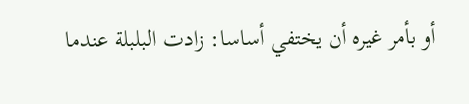أو بأمر غيره أن يختفي أساسا: زادت البلبلة عندما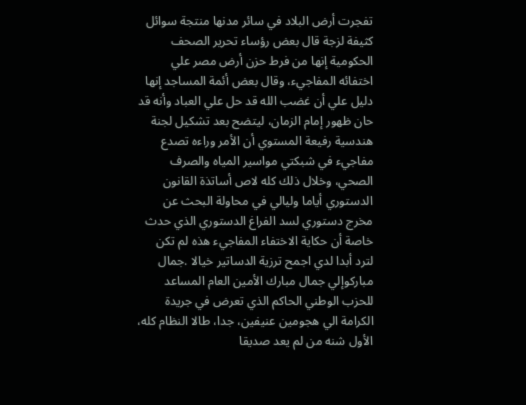تفجرت أرض البلاد في سائر مدنها منتجة سوائل كثيفة لزجة قال بعض رؤساء تحرير الصحف الحكومية إنها من فرط حزن أرض مصر علي اختفائه المفاجيء، وقال بعض أئمة المساجد إنها دليل علي أن غضب الله قد حل علي العباد وأنه قد حان ظهور إمام الزمان، ليتضح بعد تشكيل لجنة هندسية رفيعة المستوي أن الأمر وراءه تصدع مفاجيء في شبكتي مواسير المياه والصرف الصحي، وخلال ذلك كله لاص أساتذة القانون الدستوري أياما وليالي في محاولة البحث عن مخرج دستوري لسد الفراغ الدستوري الذي حدث خاصة أن حكاية الاختفاء المفاجيء هذه لم تكن لترد أبدا لدي اجمح ترزية الدساتير خيالا .جمال مباركوإلي جمال مبارك الأمين العام المساعد للحزب الوطني الحاكم الذي تعرض في جريدة الكرامة الي هجومين عنيفين، جدا، طالا النظام كله، الأول شنه من لم يعد صديقا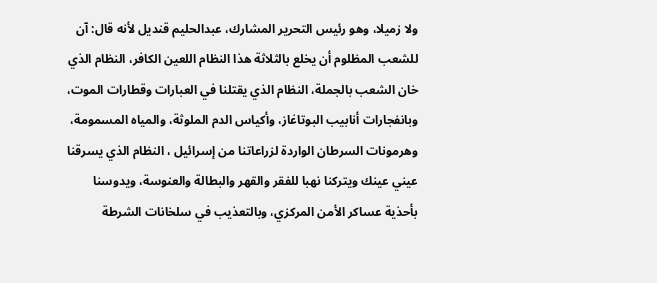ولا زميلا، وهو رئيس التحرير المشارك، عبدالحليم قنديل لأنه قال: آن للشعب المظلوم أن يخلع بالثلاثة هذا النظام اللعين الكافر، النظام الذي خان الشعب بالجملة، النظام الذي يقتلنا في العبارات وقطارات الموت، وبانفجارات أنابيب البوتاغاز، وأكياس الدم الملوثة، والمياه المسمومة، وهرمونات السرطان الواردة لزراعاتنا من إسرائيل ، النظام الذي يسرقنا عيني عينك ويتركنا نهبا للفقر والقهر والبطالة والعنوسة، ويدوسنا بأحذية عساكر الأمن المركزي، وبالتعذيب في سلخانات الشرطة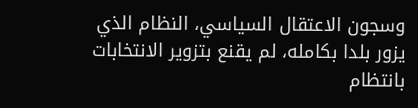وسجون الاعتقال السياسي، النظام الذي يزور بلدا بكامله، لم يقنع بتزوير الانتخابات بانتظام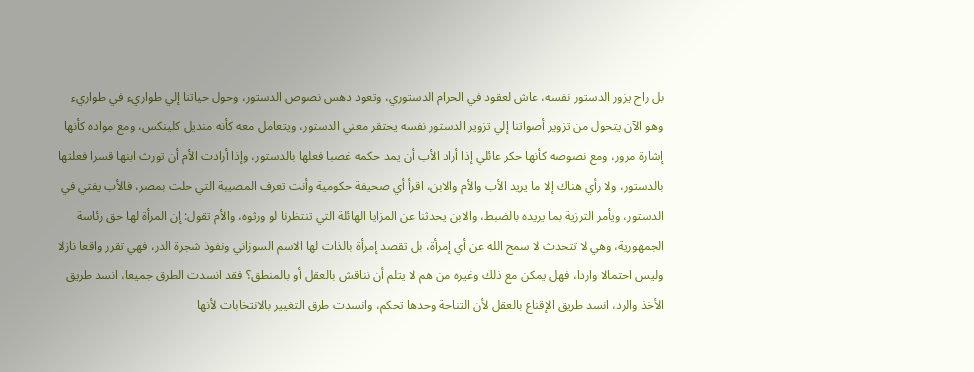بل راح يزور الدستور نفسه، عاش لعقود في الحرام الدستوري، وتعود دهس نصوص الدستور، وحول حياتنا إلي طواريء في طواريء وهو الآن يتحول من تزوير أصواتنا إلي تزوير الدستور نفسه يحتقر معني الدستور، ويتعامل معه كأنه منديل كلينكس، ومع مواده كأنها إشارة مرور، ومع نصوصه كأنها حكر عائلي إذا أراد الأب أن يمد حكمه غصبا فعلها بالدستور، وإذا أرادت الأم أن تورث ابنها قسرا فعلتها بالدستور، ولا رأي هناك إلا ما يريد الأب والأم والابن، اقرأ أي صحيفة حكومية وأنت تعرف المصيبة التي حلت بمصر، فالأب يفتي في الدستور، ويأمر الترزية بما يريده بالضبط، والابن يحدثنا عن المزايا الهائلة التي تنتظرنا لو ورثوه، والأم تقول: إن المرأة لها حق رئاسة الجمهورية، وهي لا تتحدث لا سمح الله عن أي إمرأة، بل تقصد إمرأة بالذات لها الاسم السوزاني ونفوذ شجرة الدر، فهي تقرر واقعا نازلا وليس احتمالا واردا، فهل يمكن مع ذلك وغيره من هم لا يتلم أن نناقش بالعقل أو بالمنطق؟ فقد انسدت الطرق جميعا، انسد طريق الأخذ والرد، انسد طريق الإقناع بالعقل لأن التناحة وحدها تحكم، وانسدت طرق التغيير بالانتخابات لأنها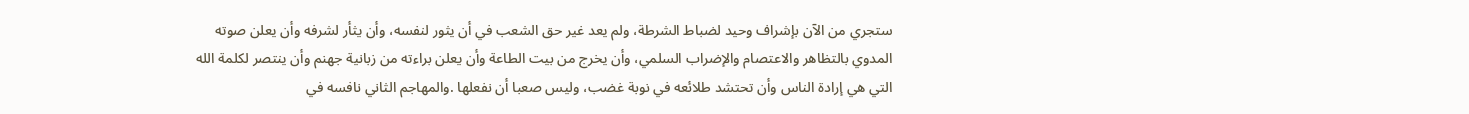ستجري من الآن بإشراف وحيد لضباط الشرطة، ولم يعد غير حق الشعب في أن يثور لنفسه، وأن يثأر لشرفه وأن يعلن صوته المدوي بالتظاهر والاعتصام والإضراب السلمي، وأن يخرج من بيت الطاعة وأن يعلن براءته من زبانية جهنم وأن ينتصر لكلمة الله التي هي إرادة الناس وأن تحتشد طلائعه في نوبة غضب، وليس صعبا أن نفعلها .والمهاجم الثاني نافسه في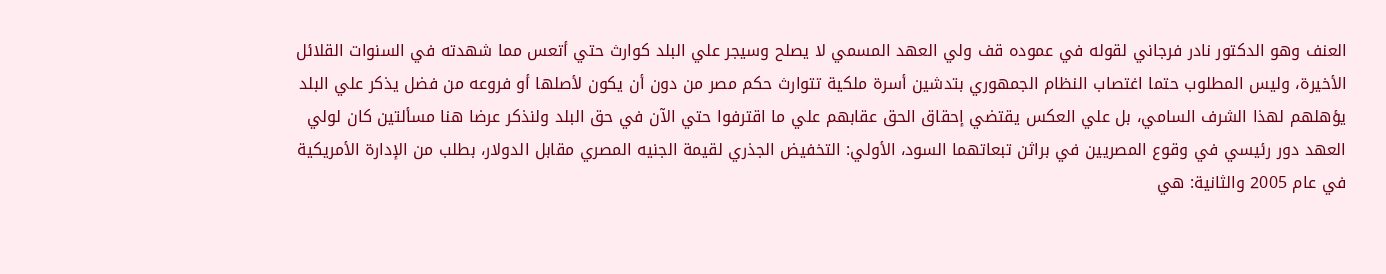العنف وهو الدكتور نادر فرجاني لقوله في عموده قف ولي العهد المسمي لا يصلح وسيجر علي البلد كوارث حتي أتعس مما شهدته في السنوات القلائل الأخيرة، وليس المطلوب حتما اغتصاب النظام الجمهوري بتدشين أسرة ملكية تتوارث حكم مصر من دون أن يكون لأصلها أو فروعه من فضل يذكر علي البلد يؤهلهم لهذا الشرف السامي، بل علي العكس يقتضي إحقاق الحق عقابهم علي ما اقترفوا حتي الآن في حق البلد ولنذكر عرضا هنا مسألتين كان لولي العهد دور رئيسي في وقوع المصريين في براثن تبعاتهما السود، الأولي: التخفيض الجذري لقيمة الجنيه المصري مقابل الدولار، بطلب من الإدارة الأمريكية في عام 2005 والثانية: هي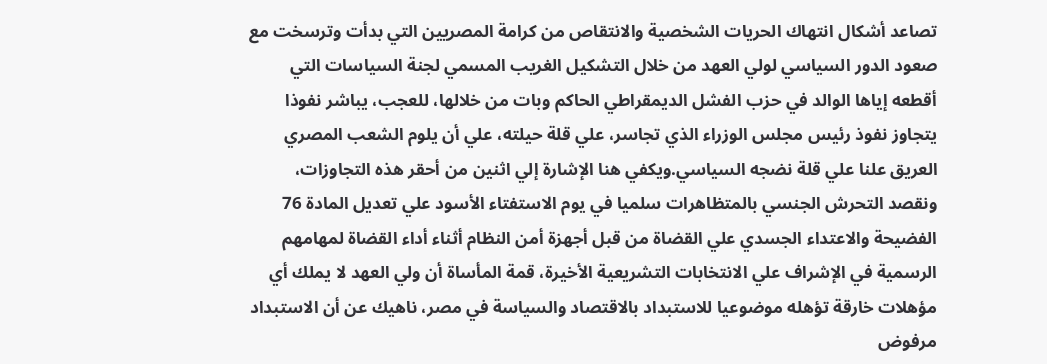تصاعد أشكال انتهاك الحريات الشخصية والانتقاص من كرامة المصريين التي بدأت وترسخت مع صعود الدور السياسي لولي العهد من خلال التشكيل الغريب المسمي لجنة السياسات التي أقطعه إياها الوالد في حزب الفشل الديمقراطي الحاكم وبات من خلالها، للعجب، يباشر نفوذا يتجاوز نفوذ رئيس مجلس الوزراء الذي تجاسر، علي قلة حيلته، علي أن يلوم الشعب المصري العريق علنا علي قلة نضجه السياسي.ويكفي هنا الإشارة إلي اثنين من أحقر هذه التجاوزات، ونقصد التحرش الجنسي بالمتظاهرات سلميا في يوم الاستفتاء الأسود علي تعديل المادة 76 الفضيحة والاعتداء الجسدي علي القضاة من قبل أجهزة أمن النظام أثناء أداء القضاة لمهامهم الرسمية في الإشراف علي الانتخابات التشريعية الأخيرة، قمة المأساة أن ولي العهد لا يملك أي مؤهلات خارقة تؤهله موضوعيا للاستبداد بالاقتصاد والسياسة في مصر، ناهيك عن أن الاستبداد مرفوض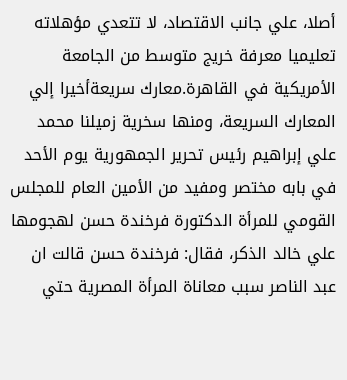أصلا، علي جانب الاقتصاد، لا تتعدي مؤهلاته تعليميا معرفة خريج متوسط من الجامعة الأمريكية في القاهرة.معارك سريعةأخيرا إلي المعارك السريعة، ومنها سخرية زميلنا محمد علي إبراهيم رئيس تحرير الجمهورية يوم الأحد في بابه مختصر ومفيد من الأمين العام للمجلس القومي للمرأة الدكتورة فرخندة حسن لهجومها علي خالد الذكر، فقال: فرخندة حسن قالت ان عبد الناصر سبب معاناة المرأة المصرية حتي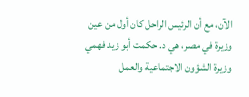الآن، مع أن الرئيس الراحل كان أول من عين وزيرة في مصر، هي د. حكمت أبو زيد فهمي وزيرة الشؤون الاجتماعية والعمل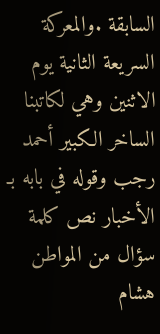السابقة .والمعركة السريعة الثانية يوم الاثنين وهي لكاتبنا الساخر الكبير أحمد رجب وقوله في بابه بـ الأخبار نص كلمة سؤال من المواطن هشام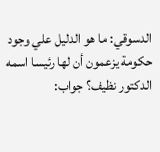الدسوقي: ما هو الدليل علي وجود حكومة يزعمون أن لها رئيسا اسمه الدكتور نظيف؟ جواب: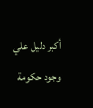أكبر دليل علي وجود حكومة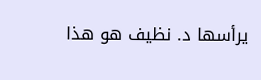يرأسها د. نظيف هو هذا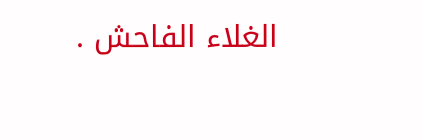الغلاء الفاحش .